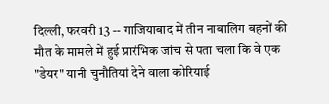दिल्ली, फरवरी 13 -- गाजियाबाद में तीन नाबालिग बहनों की मौत के मामले में हुई प्रारंभिक जांच से पता चला कि वे एक "डेयर" यानी चुनौतियां देने वाला कोरियाई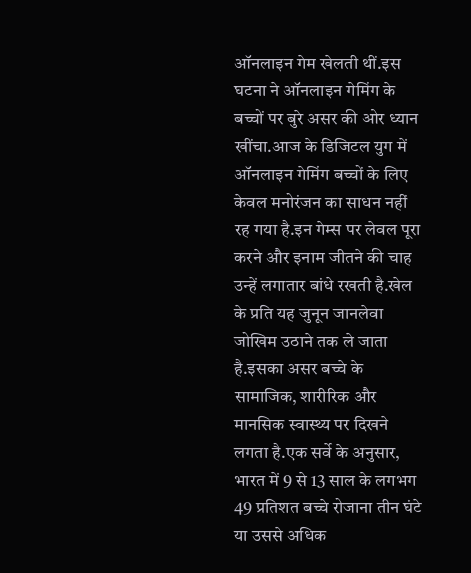ऑनलाइन गेम खेलती थीं.इस घटना ने ऑनलाइन गेमिंग के बच्चों पर बुरे असर की ओर ध्यान खींचा.आज के डिजिटल युग में ऑनलाइन गेमिंग बच्चों के लिए केवल मनोरंजन का साधन नहीं रह गया है.इन गेम्स पर लेवल पूरा करने और इनाम जीतने की चाह उन्हें लगातार बांधे रखती है.खेल के प्रति यह जुनून जानलेवा जोखिम उठाने तक ले जाता है.इसका असर बच्चे के सामाजिक, शारीरिक और मानसिक स्वास्थ्य पर दिखने लगता है.एक सर्वे के अनुसार, भारत में 9 से 13 साल के लगभग 49 प्रतिशत बच्चे रोजाना तीन घंटे या उससे अधिक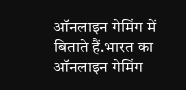ऑनलाइन गेमिंग में बिताते हैं.भारत का ऑनलाइन गेमिंग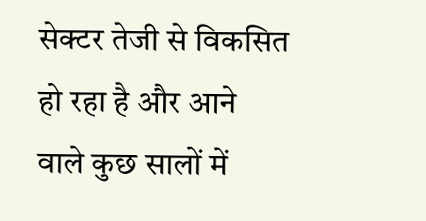सेक्टर तेजी से विकसित हो रहा है और आने वाले कुछ सालों में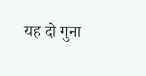यह दो गुना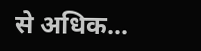से अधिक...